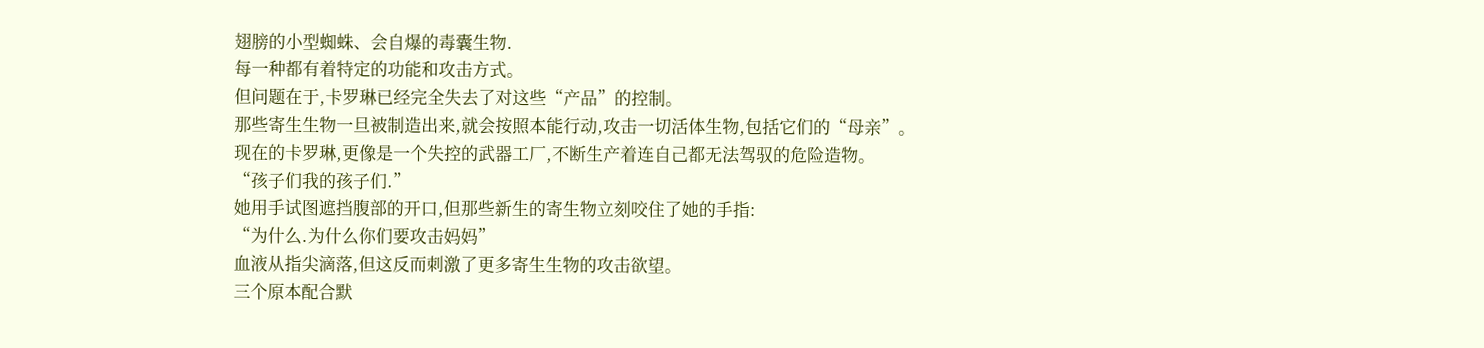翅膀的小型蜘蛛、会自爆的毒囊生物.
每一种都有着特定的功能和攻击方式。
但问题在于,卡罗琳已经完全失去了对这些“产品”的控制。
那些寄生生物一旦被制造出来,就会按照本能行动,攻击一切活体生物,包括它们的“母亲”。
现在的卡罗琳,更像是一个失控的武器工厂,不断生产着连自己都无法驾驭的危险造物。
“孩子们我的孩子们.”
她用手试图遮挡腹部的开口,但那些新生的寄生物立刻咬住了她的手指:
“为什么.为什么你们要攻击妈妈”
血液从指尖滴落,但这反而刺激了更多寄生生物的攻击欲望。
三个原本配合默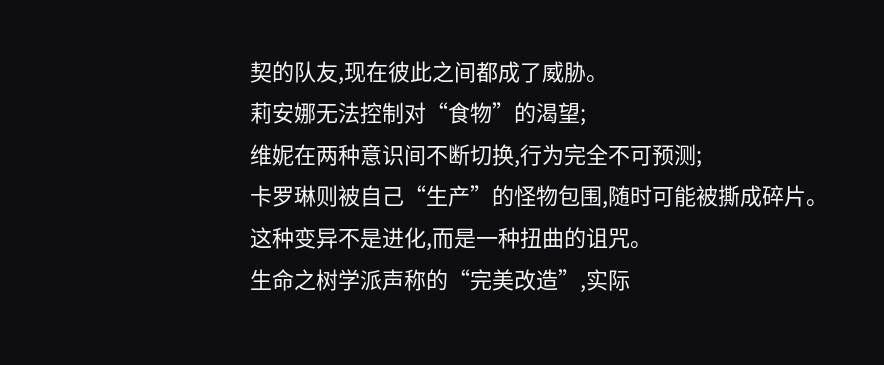契的队友,现在彼此之间都成了威胁。
莉安娜无法控制对“食物”的渴望;
维妮在两种意识间不断切换,行为完全不可预测;
卡罗琳则被自己“生产”的怪物包围,随时可能被撕成碎片。
这种变异不是进化,而是一种扭曲的诅咒。
生命之树学派声称的“完美改造”,实际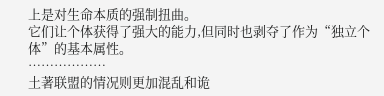上是对生命本质的强制扭曲。
它们让个体获得了强大的能力,但同时也剥夺了作为“独立个体”的基本属性。
………………
土著联盟的情况则更加混乱和诡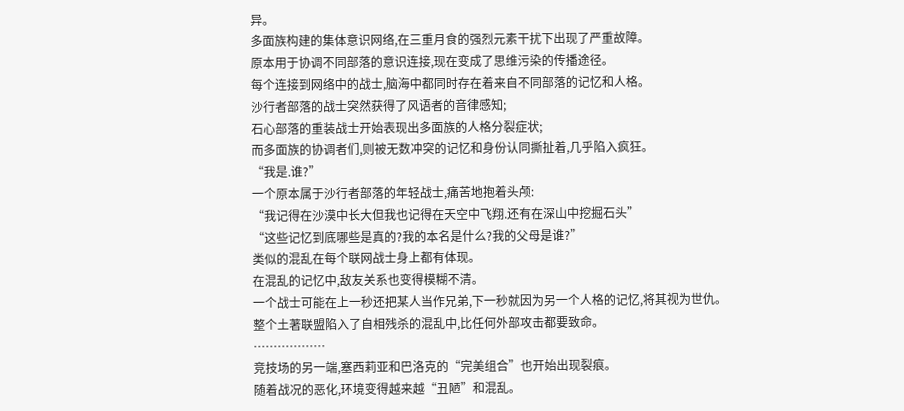异。
多面族构建的集体意识网络,在三重月食的强烈元素干扰下出现了严重故障。
原本用于协调不同部落的意识连接,现在变成了思维污染的传播途径。
每个连接到网络中的战士,脑海中都同时存在着来自不同部落的记忆和人格。
沙行者部落的战士突然获得了风语者的音律感知;
石心部落的重装战士开始表现出多面族的人格分裂症状;
而多面族的协调者们,则被无数冲突的记忆和身份认同撕扯着,几乎陷入疯狂。
“我是.谁?”
一个原本属于沙行者部落的年轻战士,痛苦地抱着头颅:
“我记得在沙漠中长大但我也记得在天空中飞翔.还有在深山中挖掘石头”
“这些记忆到底哪些是真的?我的本名是什么?我的父母是谁?”
类似的混乱在每个联网战士身上都有体现。
在混乱的记忆中,敌友关系也变得模糊不清。
一个战士可能在上一秒还把某人当作兄弟,下一秒就因为另一个人格的记忆,将其视为世仇。
整个土著联盟陷入了自相残杀的混乱中,比任何外部攻击都要致命。
………………
竞技场的另一端,塞西莉亚和巴洛克的“完美组合”也开始出现裂痕。
随着战况的恶化,环境变得越来越“丑陋”和混乱。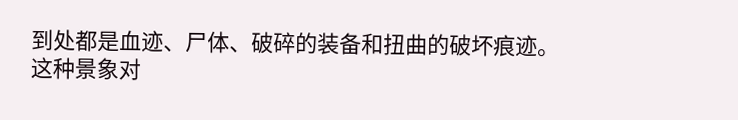到处都是血迹、尸体、破碎的装备和扭曲的破坏痕迹。
这种景象对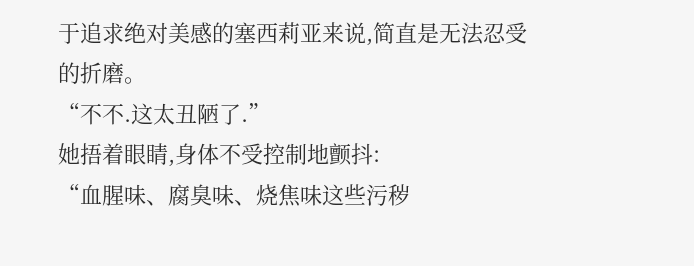于追求绝对美感的塞西莉亚来说,简直是无法忍受的折磨。
“不不.这太丑陋了.”
她捂着眼睛,身体不受控制地颤抖:
“血腥味、腐臭味、烧焦味这些污秽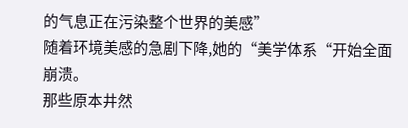的气息正在污染整个世界的美感”
随着环境美感的急剧下降,她的“美学体系“开始全面崩溃。
那些原本井然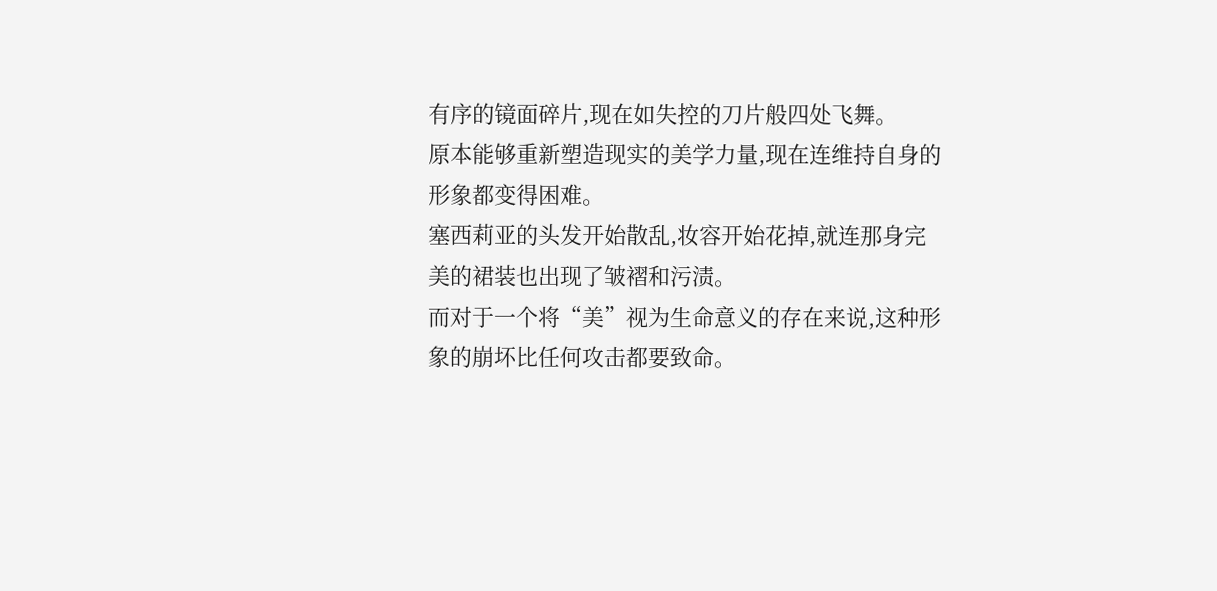有序的镜面碎片,现在如失控的刀片般四处飞舞。
原本能够重新塑造现实的美学力量,现在连维持自身的形象都变得困难。
塞西莉亚的头发开始散乱,妆容开始花掉,就连那身完美的裙装也出现了皱褶和污渍。
而对于一个将“美”视为生命意义的存在来说,这种形象的崩坏比任何攻击都要致命。